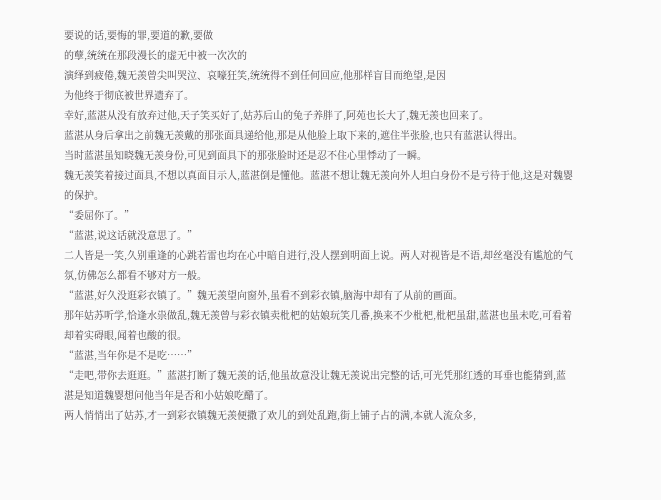要说的话,要悔的罪,要道的歉,要做
的孽,统统在那段漫长的虚无中被一次次的
演绎到疲倦,魏无羡曾尖叫哭泣、哀嚎狂笑,统统得不到任何回应,他那样盲目而绝望,是因
为他终于彻底被世界遗弃了。
幸好,蓝湛从没有放弃过他,天子笑买好了,姑苏后山的兔子养胖了,阿苑也长大了,魏无羡也回来了。
蓝湛从身后拿出之前魏无羡戴的那张面具递给他,那是从他脸上取下来的,遮住半张脸,也只有蓝湛认得出。
当时蓝湛虽知晓魏无羡身份,可见到面具下的那张脸时还是忍不住心里悸动了一瞬。
魏无羡笑着接过面具,不想以真面目示人,蓝湛倒是懂他。蓝湛不想让魏无羡向外人坦白身份不是亏待于他,这是对魏婴的保护。
“委屈你了。”
“蓝湛,说这话就没意思了。”
二人皆是一笑,久别重逢的心跳若雷也均在心中暗自进行,没人摆到明面上说。两人对视皆是不语,却丝毫没有尴尬的气氛,仿佛怎么都看不够对方一般。
“蓝湛,好久没逛彩衣镇了。”魏无羡望向窗外,虽看不到彩衣镇,脑海中却有了从前的画面。
那年姑苏听学,恰逢水祟做乱,魏无羡曾与彩衣镇卖枇杷的姑娘玩笑几番,换来不少枇杷,枇杷虽甜,蓝湛也虽未吃,可看着却着实碍眼,闻着也酸的很。
“蓝湛,当年你是不是吃……”
“走吧,带你去逛逛。”蓝湛打断了魏无羡的话,他虽故意没让魏无羡说出完整的话,可光凭那红透的耳垂也能猜到,蓝湛是知道魏婴想问他当年是否和小姑娘吃醋了。
两人悄悄出了姑苏,才一到彩衣镇魏无羡便撒了欢儿的到处乱跑,街上铺子占的满,本就人流众多,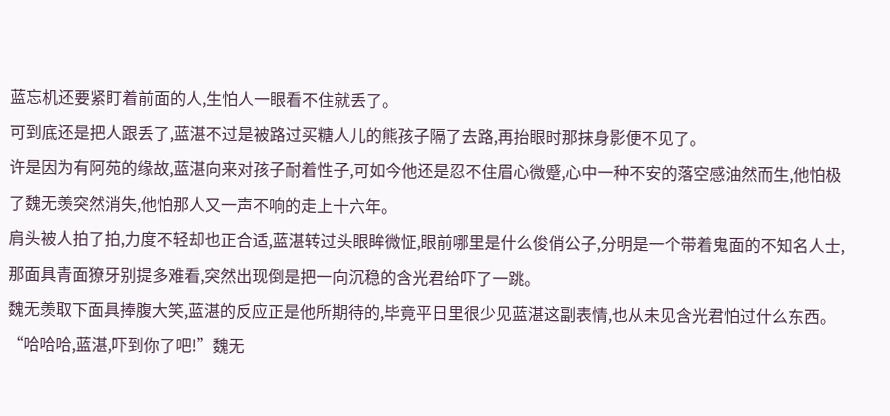蓝忘机还要紧盯着前面的人,生怕人一眼看不住就丢了。
可到底还是把人跟丢了,蓝湛不过是被路过买糖人儿的熊孩子隔了去路,再抬眼时那抹身影便不见了。
许是因为有阿苑的缘故,蓝湛向来对孩子耐着性子,可如今他还是忍不住眉心微蹙,心中一种不安的落空感油然而生,他怕极了魏无羡突然消失,他怕那人又一声不响的走上十六年。
肩头被人拍了拍,力度不轻却也正合适,蓝湛转过头眼眸微怔,眼前哪里是什么俊俏公子,分明是一个带着鬼面的不知名人士,那面具青面獠牙别提多难看,突然出现倒是把一向沉稳的含光君给吓了一跳。
魏无羡取下面具捧腹大笑,蓝湛的反应正是他所期待的,毕竟平日里很少见蓝湛这副表情,也从未见含光君怕过什么东西。
“哈哈哈,蓝湛,吓到你了吧!”魏无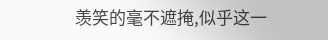羡笑的毫不遮掩,似乎这一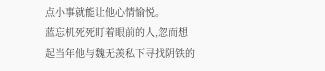点小事就能让他心情愉悦。
蓝忘机死死盯着眼前的人,忽而想起当年他与魏无羡私下寻找阴铁的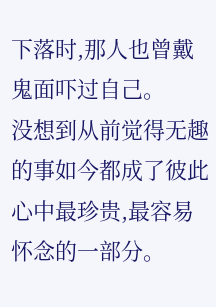下落时,那人也曾戴鬼面吓过自己。
没想到从前觉得无趣的事如今都成了彼此心中最珍贵,最容易怀念的一部分。